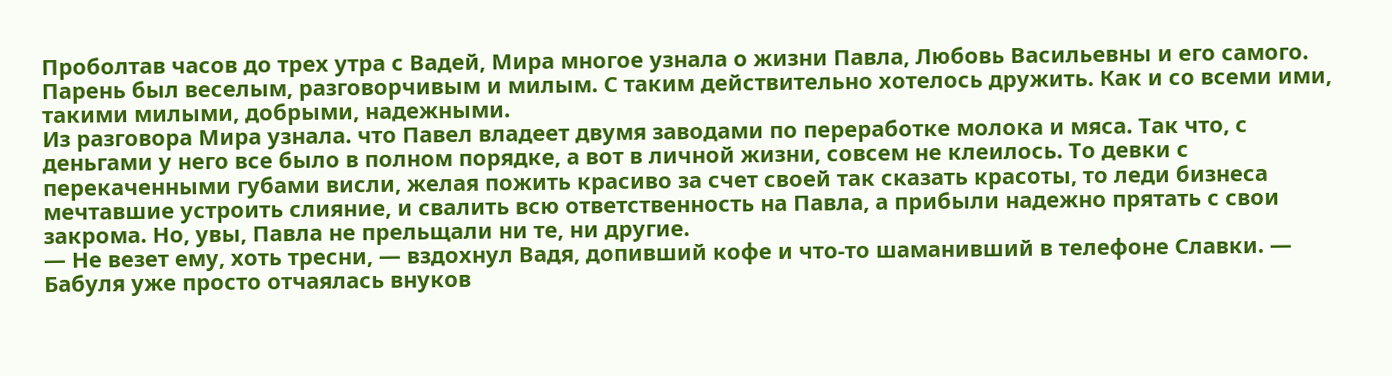Проболтав часов до трех утра с Вадей, Мира многое узнала о жизни Павла, Любовь Васильевны и его самого. Парень был веселым, разговорчивым и милым. С таким действительно хотелось дружить. Как и со всеми ими, такими милыми, добрыми, надежными.
Из разговора Мира узнала. что Павел владеет двумя заводами по переработке молока и мяса. Так что, с деньгами у него все было в полном порядке, а вот в личной жизни, совсем не клеилось. То девки с перекаченными губами висли, желая пожить красиво за счет своей так сказать красоты, то леди бизнеса мечтавшие устроить слияние, и свалить всю ответственность на Павла, а прибыли надежно прятать с свои закрома. Но, увы, Павла не прельщали ни те, ни другие.
— Не везет ему, хоть тресни, — вздохнул Вадя, допивший кофе и что-то шаманивший в телефоне Славки. — Бабуля уже просто отчаялась внуков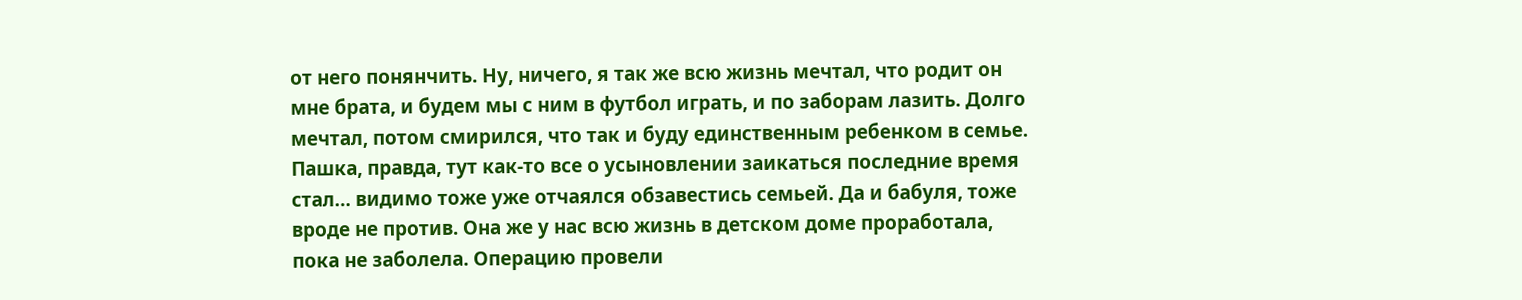от него понянчить. Ну, ничего, я так же всю жизнь мечтал, что родит он мне брата, и будем мы с ним в футбол играть, и по заборам лазить. Долго мечтал, потом смирился, что так и буду единственным ребенком в семье. Пашка, правда, тут как-то все о усыновлении заикаться последние время стал… видимо тоже уже отчаялся обзавестись семьей. Да и бабуля, тоже вроде не против. Она же у нас всю жизнь в детском доме проработала, пока не заболела. Операцию провели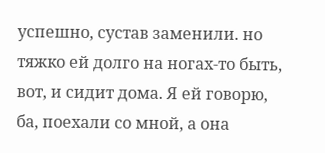успешно, сустав заменили. но тяжко ей долго на ногах-то быть, вот, и сидит дома. Я ей говорю, ба, поехали со мной, а она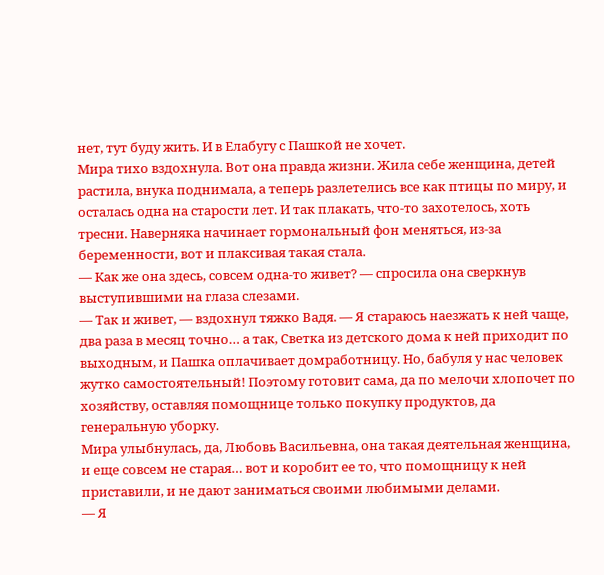нет, тут буду жить. И в Елабугу с Пашкой не хочет.
Мира тихо вздохнула. Вот она правда жизни. Жила себе женщина, детей растила, внука поднимала, а теперь разлетелись все как птицы по миру, и осталась одна на старости лет. И так плакать, что-то захотелось, хоть тресни. Наверняка начинает гормональный фон меняться, из-за беременности, вот и плаксивая такая стала.
— Как же она здесь, совсем одна-то живет? — спросила она сверкнув выступившими на глаза слезами.
— Так и живет, — вздохнул тяжко Вадя. — Я стараюсь наезжать к ней чаще, два раза в месяц точно… а так, Светка из детского дома к ней приходит по выходным, и Пашка оплачивает домработницу. Но, бабуля у нас человек жутко самостоятельный! Поэтому готовит сама, да по мелочи хлопочет по хозяйству, оставляя помощнице только покупку продуктов, да генеральную уборку.
Мира улыбнулась, да, Любовь Васильевна, она такая деятельная женщина, и еще совсем не старая… вот и коробит ее то, что помощницу к ней приставили, и не дают заниматься своими любимыми делами.
— Я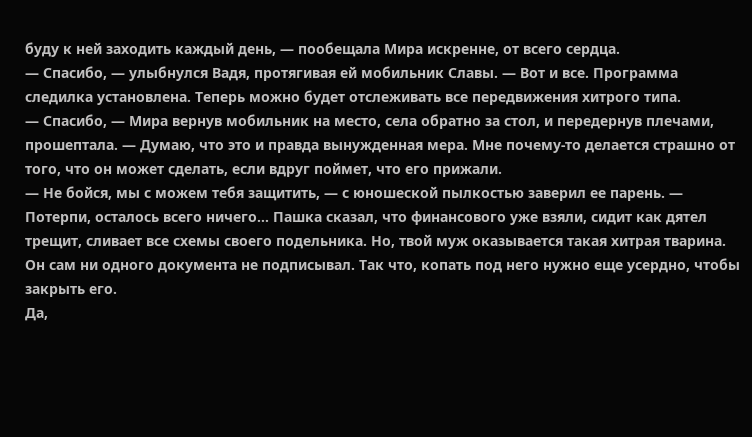буду к ней заходить каждый день, — пообещала Мира искренне, от всего сердца.
— Спасибо, — улыбнулся Вадя, протягивая ей мобильник Славы. — Вот и все. Программа следилка установлена. Теперь можно будет отслеживать все передвижения хитрого типа.
— Спасибо, — Мира вернув мобильник на место, села обратно за стол, и передернув плечами, прошептала. — Думаю, что это и правда вынужденная мера. Мне почему-то делается страшно от того, что он может сделать, если вдруг поймет, что его прижали.
— Не бойся, мы с можем тебя защитить, — с юношеской пылкостью заверил ее парень. — Потерпи, осталось всего ничего… Пашка сказал, что финансового уже взяли, сидит как дятел трещит, сливает все схемы своего подельника. Но, твой муж оказывается такая хитрая тварина. Он сам ни одного документа не подписывал. Так что, копать под него нужно еще усердно, чтобы закрыть его.
Да,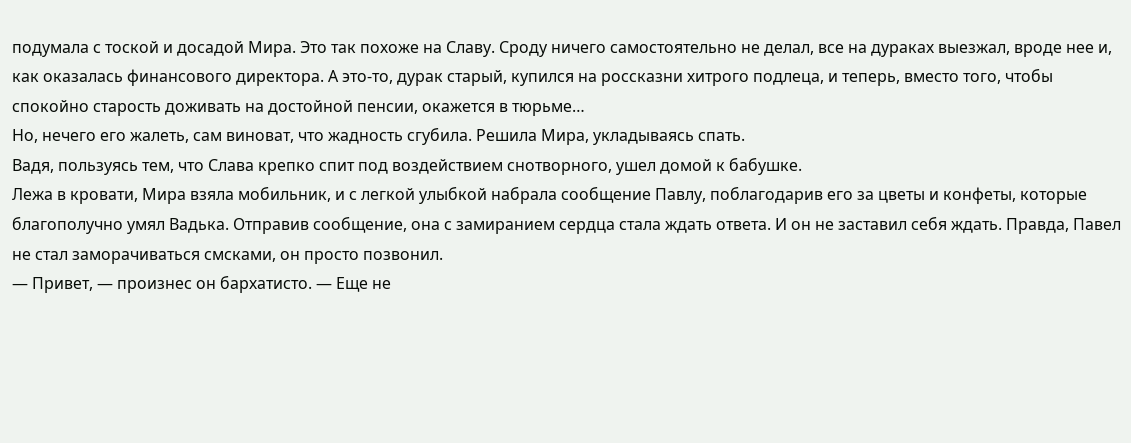подумала с тоской и досадой Мира. Это так похоже на Славу. Сроду ничего самостоятельно не делал, все на дураках выезжал, вроде нее и, как оказалась финансового директора. А это-то, дурак старый, купился на россказни хитрого подлеца, и теперь, вместо того, чтобы спокойно старость доживать на достойной пенсии, окажется в тюрьме…
Но, нечего его жалеть, сам виноват, что жадность сгубила. Решила Мира, укладываясь спать.
Вадя, пользуясь тем, что Слава крепко спит под воздействием снотворного, ушел домой к бабушке.
Лежа в кровати, Мира взяла мобильник, и с легкой улыбкой набрала сообщение Павлу, поблагодарив его за цветы и конфеты, которые благополучно умял Вадька. Отправив сообщение, она с замиранием сердца стала ждать ответа. И он не заставил себя ждать. Правда, Павел не стал заморачиваться смсками, он просто позвонил.
— Привет, — произнес он бархатисто. — Еще не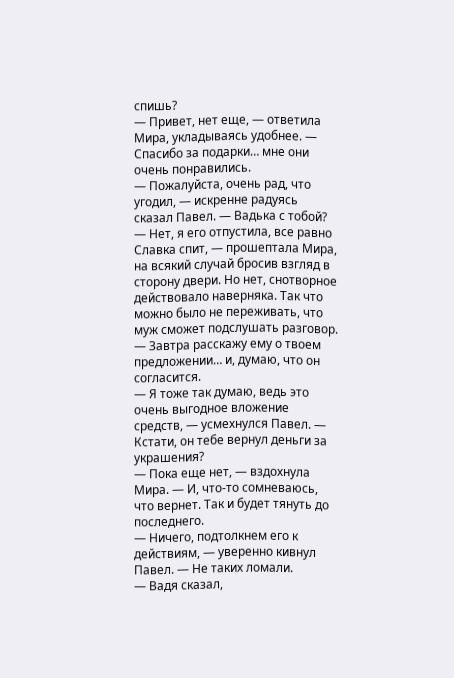спишь?
— Привет, нет еще, — ответила Мира, укладываясь удобнее. — Спасибо за подарки… мне они очень понравились.
— Пожалуйста, очень рад, что угодил, — искренне радуясь сказал Павел. — Вадька с тобой?
— Нет, я его отпустила, все равно Славка спит, — прошептала Мира, на всякий случай бросив взгляд в сторону двери. Но нет, снотворное действовало наверняка. Так что можно было не переживать, что муж сможет подслушать разговор. — Завтра расскажу ему о твоем предложении… и, думаю, что он согласится.
— Я тоже так думаю, ведь это очень выгодное вложение средств, — усмехнулся Павел. — Кстати, он тебе вернул деньги за украшения?
— Пока еще нет, — вздохнула Мира. — И, что-то сомневаюсь, что вернет. Так и будет тянуть до последнего.
— Ничего, подтолкнем его к действиям, — уверенно кивнул Павел. — Не таких ломали.
— Вадя сказал,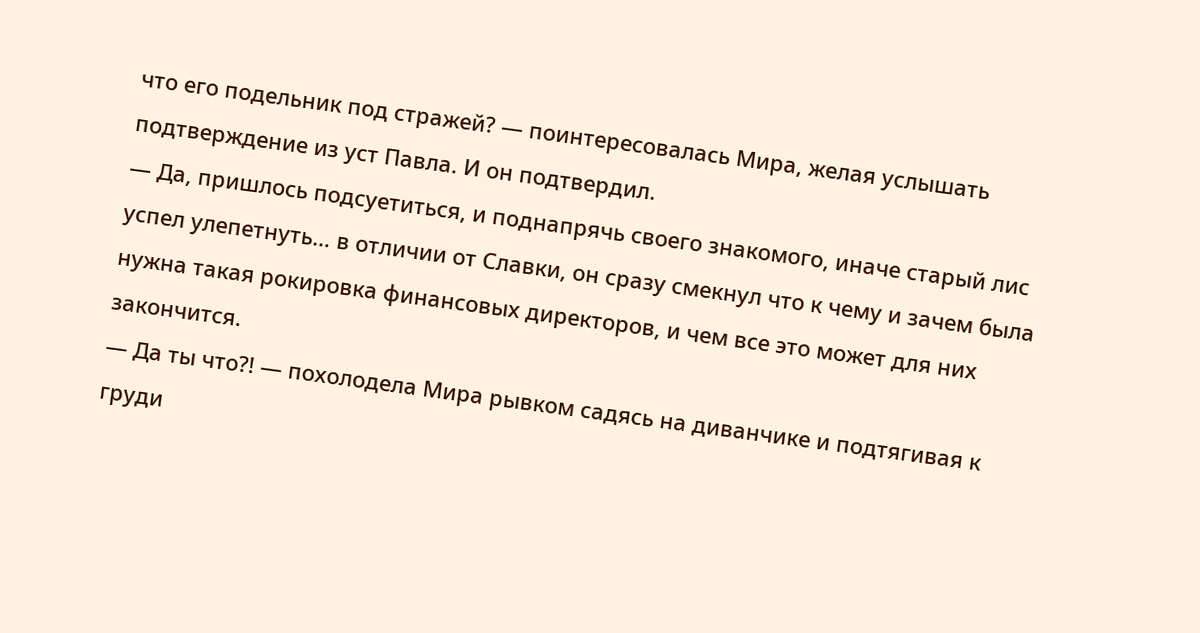что его подельник под стражей? — поинтересовалась Мира, желая услышать подтверждение из уст Павла. И он подтвердил.
— Да, пришлось подсуетиться, и поднапрячь своего знакомого, иначе старый лис успел улепетнуть… в отличии от Славки, он сразу смекнул что к чему и зачем была нужна такая рокировка финансовых директоров, и чем все это может для них закончится.
— Да ты что?! — похолодела Мира рывком садясь на диванчике и подтягивая к груди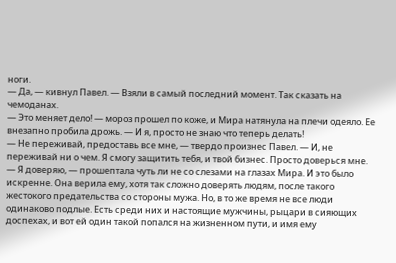ноги.
— Да, — кивнул Павел. — Взяли в самый последний момент. Так сказать на чемоданах.
— Это меняет дело! — мороз прошел по коже, и Мира натянула на плечи одеяло. Ее внезапно пробила дрожь. — И я, просто не знаю что теперь делать!
— Не переживай, предоставь все мне, — твердо произнес Павел. — И, не переживай ни о чем. Я смогу защитить тебя, и твой бизнес. Просто доверься мне.
— Я доверяю, — прошептала чуть ли не со слезами на глазах Мира. И это было искренне. Она верила ему, хотя так сложно доверять людям, после такого жестокого предательства со стороны мужа. Но, в то же время не все люди одинаково подлые. Есть среди них и настоящие мужчины, рыцари в сияющих доспехах, и вот ей один такой попался на жизненном пути, и имя ему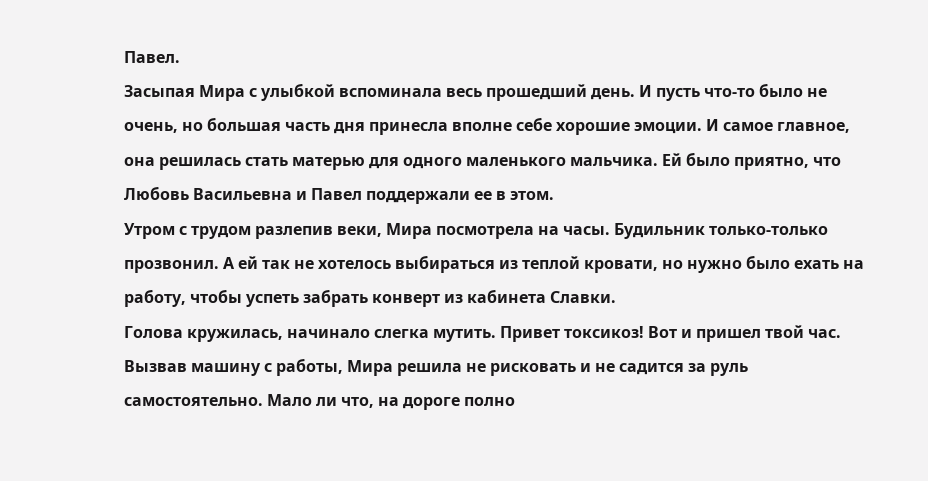Павел.
Засыпая Мира с улыбкой вспоминала весь прошедший день. И пусть что-то было не очень, но большая часть дня принесла вполне себе хорошие эмоции. И самое главное, она решилась стать матерью для одного маленького мальчика. Ей было приятно, что Любовь Васильевна и Павел поддержали ее в этом.
Утром с трудом разлепив веки, Мира посмотрела на часы. Будильник только-только прозвонил. А ей так не хотелось выбираться из теплой кровати, но нужно было ехать на работу, чтобы успеть забрать конверт из кабинета Славки.
Голова кружилась, начинало слегка мутить. Привет токсикоз! Вот и пришел твой час.
Вызвав машину с работы, Мира решила не рисковать и не садится за руль самостоятельно. Мало ли что, на дороге полно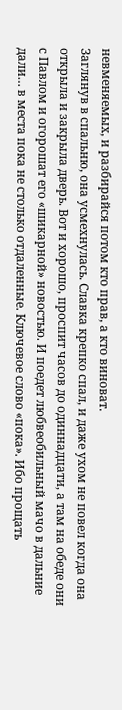невменяемых, и разбирайся потом кто прав, а кто виноват.
Заглянув в спальню, она усмехнулась. Славка крепко спал, и даже ухом не повел когда она открыла и закрыла дверь. Вот и хорошо, проспит часов до одиннадцати, а там на обеде они с Павлом и огорошат его «шикарной» новостью. И поедет любвеобильный мачо в дальние дали… в места пока не столько отдаленные. Ключевое слово «пока». Ибо прощать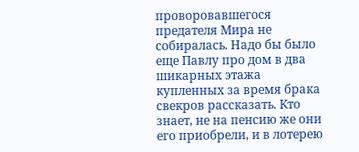проворовавшегося предателя Мира не собиралась. Надо бы было еще Павлу про дом в два шикарных этажа купленных за время брака свекров рассказать. Кто знает, не на пенсию же они его приобрели, и в лотерею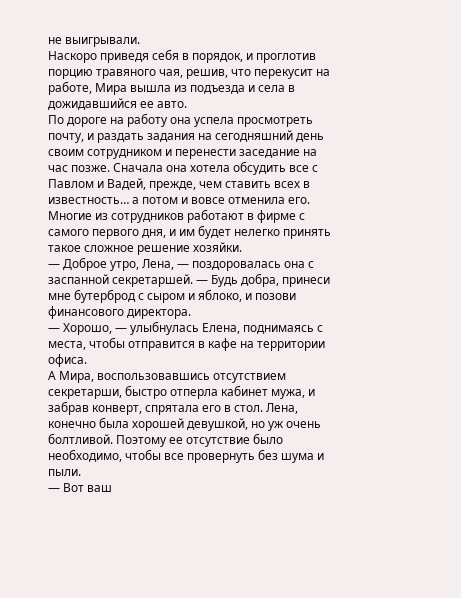не выигрывали.
Наскоро приведя себя в порядок, и проглотив порцию травяного чая, решив, что перекусит на работе, Мира вышла из подъезда и села в дожидавшийся ее авто.
По дороге на работу она успела просмотреть почту, и раздать задания на сегодняшний день своим сотрудником и перенести заседание на час позже. Сначала она хотела обсудить все с Павлом и Вадей, прежде, чем ставить всех в известность… а потом и вовсе отменила его. Многие из сотрудников работают в фирме с самого первого дня, и им будет нелегко принять такое сложное решение хозяйки.
— Доброе утро, Лена, — поздоровалась она с заспанной секретаршей. — Будь добра, принеси мне бутерброд с сыром и яблоко, и позови финансового директора.
— Хорошо, — улыбнулась Елена, поднимаясь с места, чтобы отправится в кафе на территории офиса.
А Мира, воспользовавшись отсутствием секретарши, быстро отперла кабинет мужа, и забрав конверт, спрятала его в стол. Лена, конечно была хорошей девушкой, но уж очень болтливой. Поэтому ее отсутствие было необходимо, чтобы все провернуть без шума и пыли.
— Вот ваш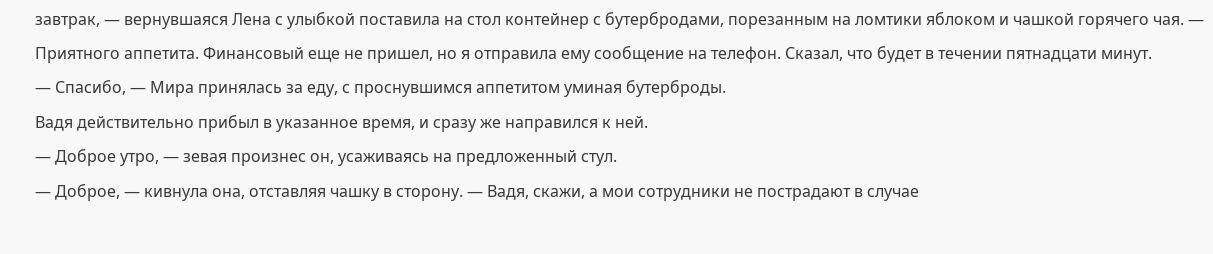завтрак, — вернувшаяся Лена с улыбкой поставила на стол контейнер с бутербродами, порезанным на ломтики яблоком и чашкой горячего чая. — Приятного аппетита. Финансовый еще не пришел, но я отправила ему сообщение на телефон. Сказал, что будет в течении пятнадцати минут.
— Спасибо, — Мира принялась за еду, с проснувшимся аппетитом уминая бутерброды.
Вадя действительно прибыл в указанное время, и сразу же направился к ней.
— Доброе утро, — зевая произнес он, усаживаясь на предложенный стул.
— Доброе, — кивнула она, отставляя чашку в сторону. — Вадя, скажи, а мои сотрудники не пострадают в случае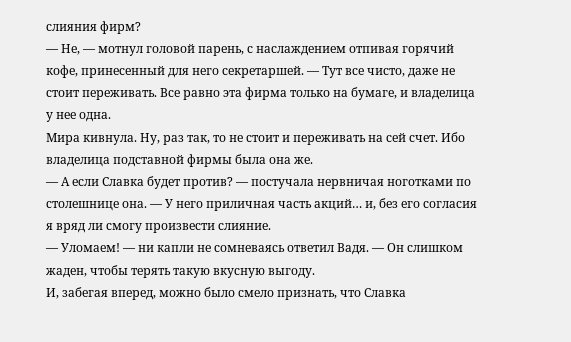слияния фирм?
— Не, — мотнул головой парень, с наслаждением отпивая горячий кофе, принесенный для него секретаршей. — Тут все чисто, даже не стоит переживать. Все равно эта фирма только на бумаге, и владелица у нее одна.
Мира кивнула. Ну, раз так, то не стоит и переживать на сей счет. Ибо владелица подставной фирмы была она же.
— А если Славка будет против? — постучала нервничая ноготками по столешнице она. — У него приличная часть акций… и, без его согласия я вряд ли смогу произвести слияние.
— Уломаем! — ни капли не сомневаясь ответил Вадя. — Он слишком жаден, чтобы терять такую вкусную выгоду.
И, забегая вперед, можно было смело признать, что Славка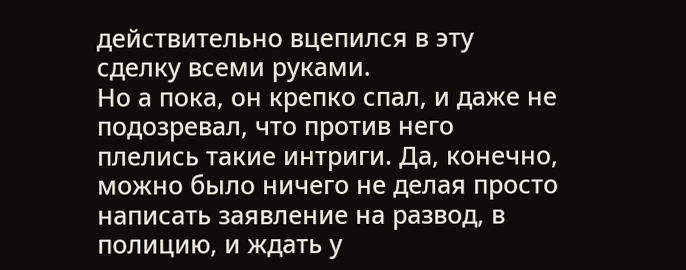действительно вцепился в эту сделку всеми руками.
Но а пока, он крепко спал, и даже не подозревал, что против него плелись такие интриги. Да, конечно, можно было ничего не делая просто написать заявление на развод, в полицию, и ждать у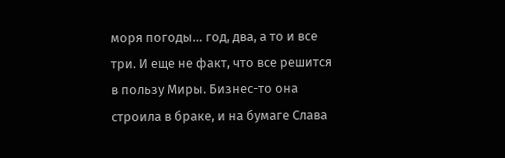моря погоды… год, два, а то и все три. И еще не факт, что все решится в пользу Миры. Бизнес-то она строила в браке, и на бумаге Слава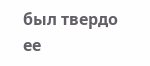был твердо ее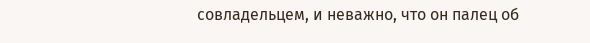совладельцем, и неважно, что он палец об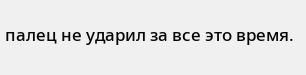палец не ударил за все это время.